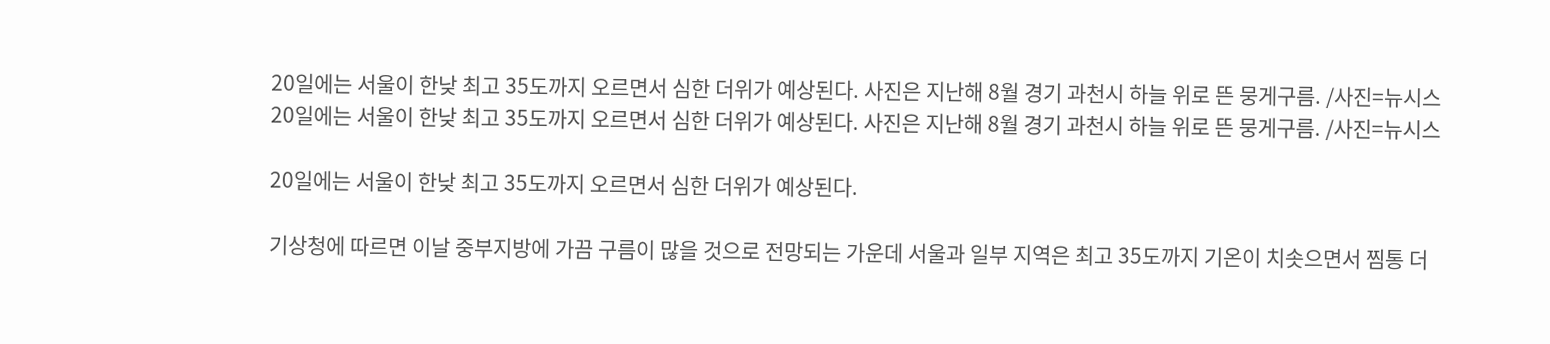20일에는 서울이 한낮 최고 35도까지 오르면서 심한 더위가 예상된다. 사진은 지난해 8월 경기 과천시 하늘 위로 뜬 뭉게구름. /사진=뉴시스
20일에는 서울이 한낮 최고 35도까지 오르면서 심한 더위가 예상된다. 사진은 지난해 8월 경기 과천시 하늘 위로 뜬 뭉게구름. /사진=뉴시스

20일에는 서울이 한낮 최고 35도까지 오르면서 심한 더위가 예상된다.

기상청에 따르면 이날 중부지방에 가끔 구름이 많을 것으로 전망되는 가운데 서울과 일부 지역은 최고 35도까지 기온이 치솟으면서 찜통 더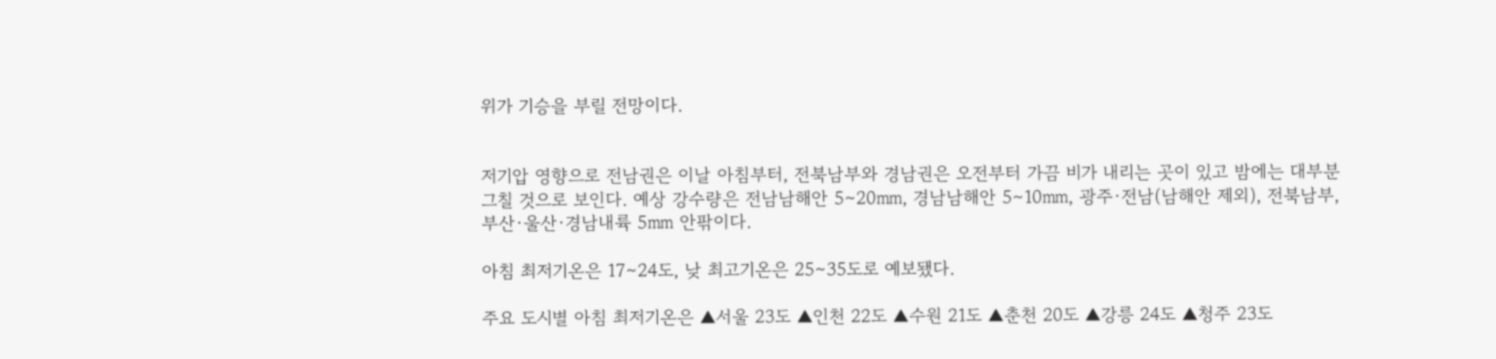위가 기승을 부릴 전망이다.


저기압 영향으로 전남권은 이날 아침부터, 전북남부와 경남권은 오전부터 가끔 비가 내리는 곳이 있고 밤에는 대부분 그칠 것으로 보인다. 예상 강수량은 전남남해안 5∼20㎜, 경남남해안 5∼10㎜, 광주·전남(남해안 제외), 전북남부, 부산·울산·경남내륙 5㎜ 안팎이다.

아침 최저기온은 17∼24도, 낮 최고기온은 25∼35도로 예보됐다.

주요 도시별 아침 최저기온은 ▲서울 23도 ▲인천 22도 ▲수원 21도 ▲춘천 20도 ▲강릉 24도 ▲청주 23도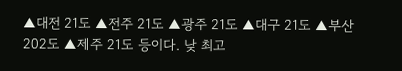▲대전 21도 ▲전주 21도 ▲광주 21도 ▲대구 21도 ▲부산 202도 ▲제주 21도 등이다. 낮 최고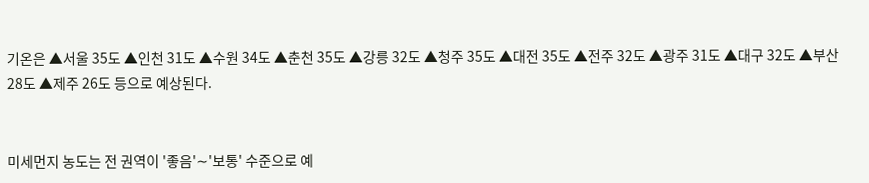기온은 ▲서울 35도 ▲인천 31도 ▲수원 34도 ▲춘천 35도 ▲강릉 32도 ▲청주 35도 ▲대전 35도 ▲전주 32도 ▲광주 31도 ▲대구 32도 ▲부산 28도 ▲제주 26도 등으로 예상된다.


미세먼지 농도는 전 권역이 '좋음'∼'보통' 수준으로 예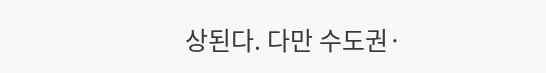상된다. 다만 수도권·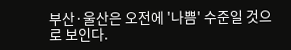부산·울산은 오전에 '나쁨' 수준일 것으로 보인다.